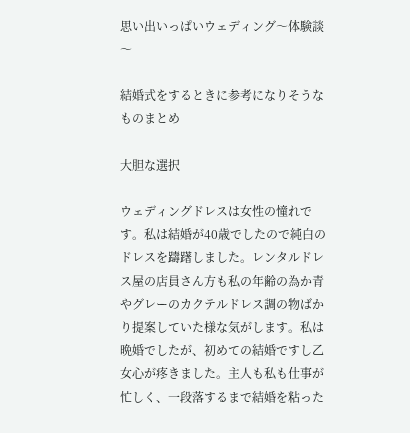思い出いっぱいウェディング〜体験談〜

結婚式をするときに参考になりそうなものまとめ

大胆な選択

ウェディングドレスは女性の憧れです。私は結婚が40歳でしたので純白のドレスを躊躇しました。レンタルドレス屋の店員さん方も私の年齢の為か青やグレーのカクテルドレス調の物ばかり提案していた様な気がします。私は晩婚でしたが、初めての結婚ですし乙女心が疼きました。主人も私も仕事が忙しく、一段落するまで結婚を粘った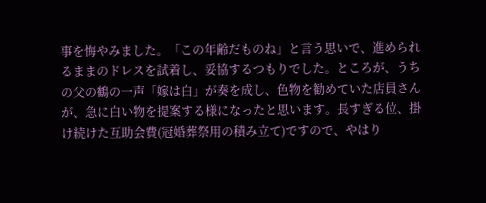事を悔やみました。「この年齢だものね」と言う思いで、進められるままのドレスを試着し、妥協するつもりでした。ところが、うちの父の鶴の一声「嫁は白」が奏を成し、色物を勧めていた店員さんが、急に白い物を提案する様になったと思います。長すぎる位、掛け続けた互助会費(冠婚葬祭用の積み立て)ですので、やはり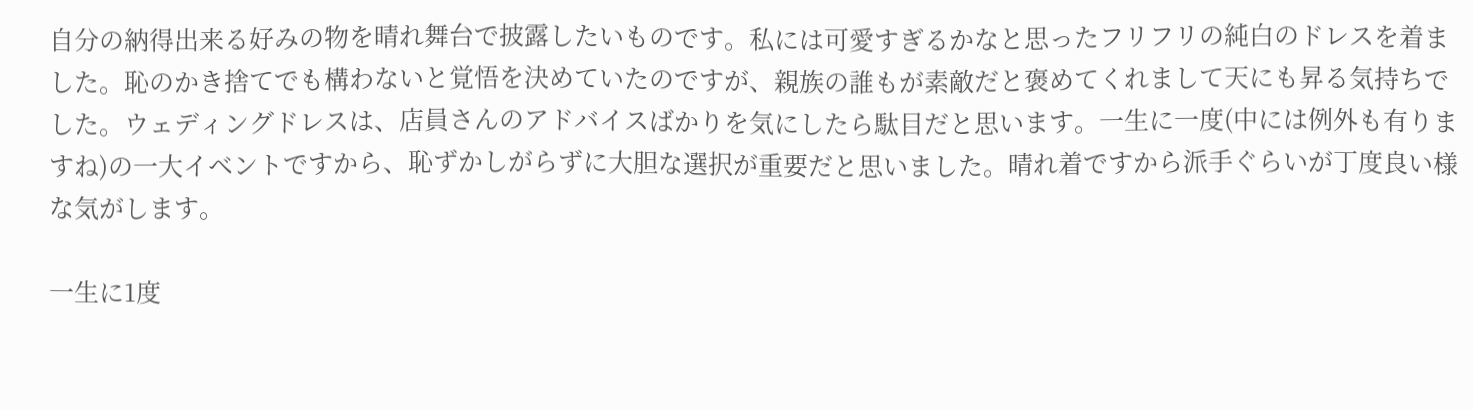自分の納得出来る好みの物を晴れ舞台で披露したいものです。私には可愛すぎるかなと思ったフリフリの純白のドレスを着ました。恥のかき捨てでも構わないと覚悟を決めていたのですが、親族の誰もが素敵だと褒めてくれまして天にも昇る気持ちでした。ウェディングドレスは、店員さんのアドバイスばかりを気にしたら駄目だと思います。一生に一度(中には例外も有りますね)の一大イベントですから、恥ずかしがらずに大胆な選択が重要だと思いました。晴れ着ですから派手ぐらいが丁度良い様な気がします。

一生に1度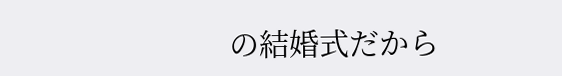の結婚式だから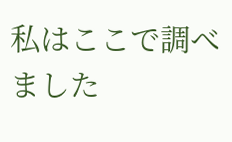私はここで調べました